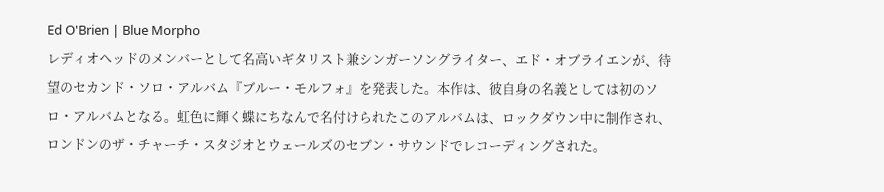Ed O'Brien | Blue Morpho
レディオヘッドのメンバーとして名高いギタリスト兼シンガーソングライター、エド・オブライエンが、待望のセカンド・ソロ・アルバム『ブルー・モルフォ』を発表した。本作は、彼自身の名義としては初のソロ・アルバムとなる。虹色に輝く蝶にちなんで名付けられたこのアルバムは、ロックダウン中に制作され、ロンドンのザ・チャーチ・スタジオとウェールズのセブン・サウンドでレコーディングされた。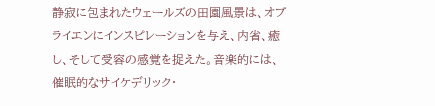静寂に包まれたウェールズの田園風景は、オブライエンにインスピレーションを与え、内省、癒し、そして受容の感覚を捉えた。音楽的には、催眠的なサイケデリック・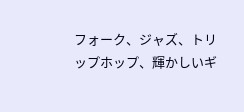フォーク、ジャズ、トリップホップ、輝かしいギ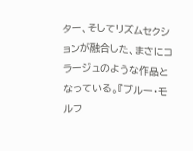ター、そしてリズムセクションが融合した、まさにコラージュのような作品となっている。『ブルー・モルフ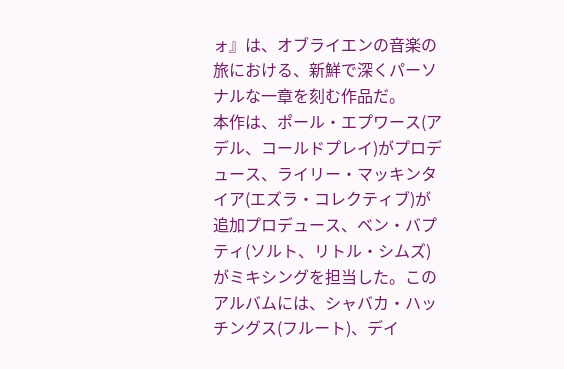ォ』は、オブライエンの音楽の旅における、新鮮で深くパーソナルな一章を刻む作品だ。
本作は、ポール・エプワース(アデル、コールドプレイ)がプロデュース、ライリー・マッキンタイア(エズラ・コレクティブ)が追加プロデュース、ベン・バプティ(ソルト、リトル・シムズ)がミキシングを担当した。このアルバムには、シャバカ・ハッチングス(フルート)、デイ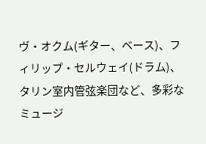ヴ・オクム(ギター、ベース)、フィリップ・セルウェイ(ドラム)、タリン室内管弦楽団など、多彩なミュージ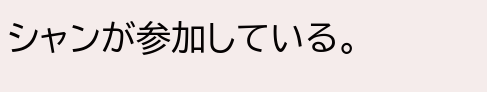シャンが参加している。